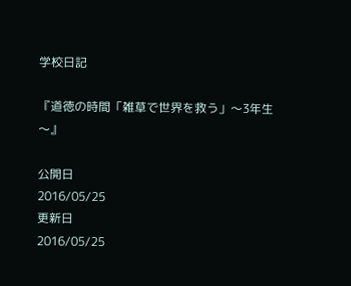学校日記

『道徳の時間「雑草で世界を救う」〜3年生〜』

公開日
2016/05/25
更新日
2016/05/25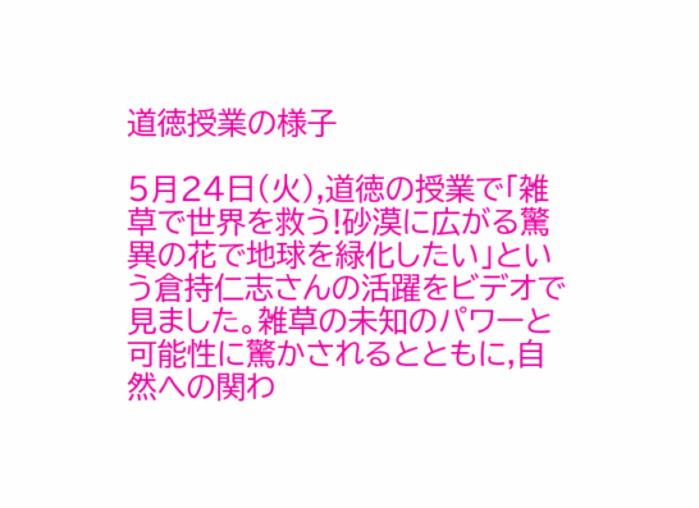道徳授業の様子

5月24日(火),道徳の授業で「雑草で世界を救う!砂漠に広がる驚異の花で地球を緑化したい」という倉持仁志さんの活躍をビデオで見ました。雑草の未知のパワーと可能性に驚かされるとともに,自然への関わ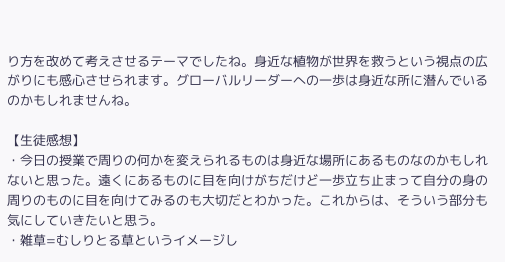り方を改めて考えさせるテーマでしたね。身近な植物が世界を救うという視点の広がりにも感心させられます。グローバルリーダーへの一歩は身近な所に潜んでいるのかもしれませんね。

【生徒感想】
・今日の授業で周りの何かを変えられるものは身近な場所にあるものなのかもしれないと思った。遠くにあるものに目を向けがちだけど一歩立ち止まって自分の身の周りのものに目を向けてみるのも大切だとわかった。これからは、そういう部分も気にしていきたいと思う。
・雑草=むしりとる草というイメージし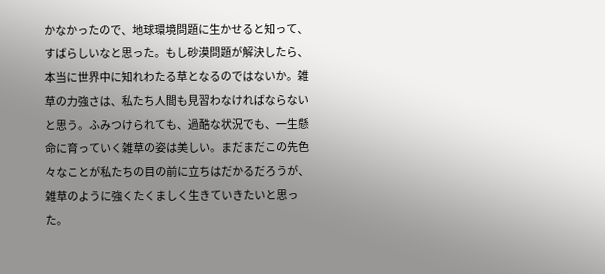かなかったので、地球環境問題に生かせると知って、すばらしいなと思った。もし砂漠問題が解決したら、本当に世界中に知れわたる草となるのではないか。雑草の力強さは、私たち人間も見習わなければならないと思う。ふみつけられても、過酷な状況でも、一生懸命に育っていく雑草の姿は美しい。まだまだこの先色々なことが私たちの目の前に立ちはだかるだろうが、雑草のように強くたくましく生きていきたいと思った。